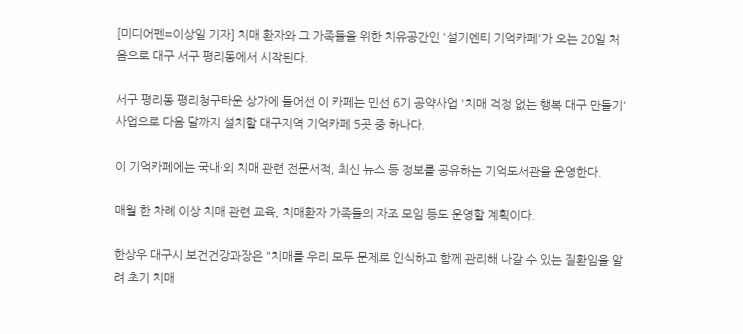[미디어펜=이상일 기자] 치매 환자와 그 가족들을 위한 치유공간인 '설기엔티 기억카페'가 오는 20일 처음으로 대구 서구 평리동에서 시작된다.

서구 평리동 평리청구타운 상가에 들어선 이 카페는 민선 6기 공약사업 '치매 걱정 없는 행복 대구 만들기' 사업으로 다음 달까지 설치할 대구지역 기억카페 5곳 중 하나다.

이 기억카페에는 국내·외 치매 관련 전문서적, 최신 뉴스 등 정보를 공유하는 기억도서관을 운영한다.

매월 한 차례 이상 치매 관련 교육, 치매환자 가족들의 자조 모임 등도 운영할 계획이다.

한상우 대구시 보건건강과장은 "치매를 우리 모두 문제로 인식하고 함께 관리해 나갈 수 있는 질환임을 알려 초기 치매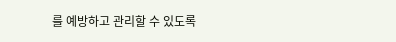를 예방하고 관리할 수 있도록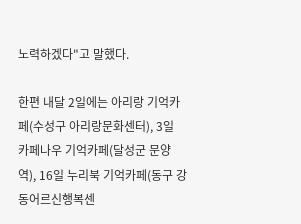노력하겠다"고 말했다.

한편 내달 2일에는 아리랑 기억카페(수성구 아리랑문화센터), 3일 카페나우 기억카페(달성군 문양역), 16일 누리북 기억카페(동구 강동어르신행복센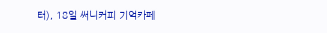터), 18일 써니커피 기억카페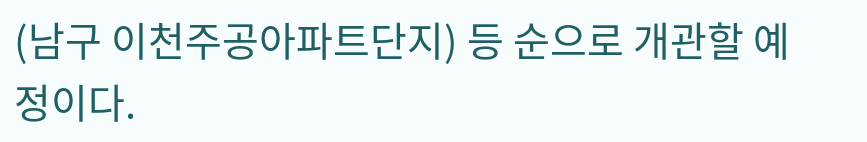(남구 이천주공아파트단지) 등 순으로 개관할 예정이다.